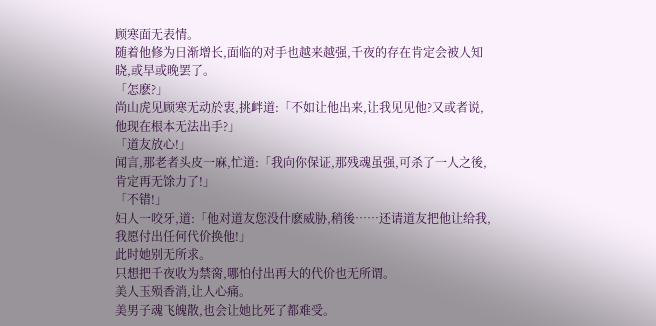顾寒面无表情。
随着他修为日渐增长,面临的对手也越来越强,千夜的存在肯定会被人知晓,或早或晚罢了。
「怎麽?」
尚山虎见顾寒无动於衷,挑衅道:「不如让他出来,让我见见他?又或者说,他现在根本无法出手?」
「道友放心!」
闻言,那老者头皮一麻,忙道:「我向你保证,那残魂虽强,可杀了一人之後,肯定再无馀力了!」
「不错!」
妇人一咬牙,道:「他对道友您没什麽威胁,稍後……还请道友把他让给我,我愿付出任何代价换他!」
此时她别无所求。
只想把千夜收为禁脔,哪怕付出再大的代价也无所谓。
美人玉殒香消,让人心痛。
美男子魂飞魄散,也会让她比死了都难受。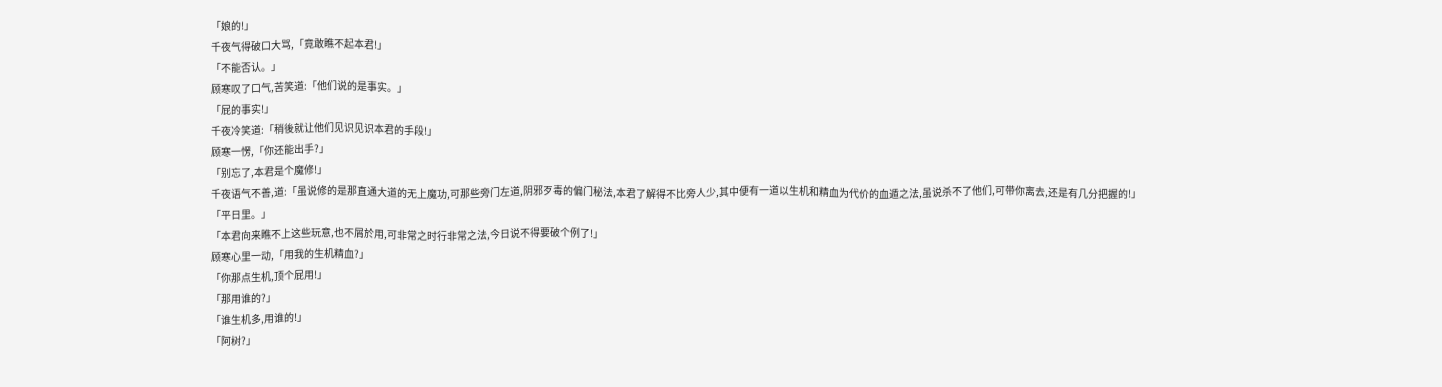「娘的!」
千夜气得破口大骂,「竟敢瞧不起本君!」
「不能否认。」
顾寒叹了口气,苦笑道:「他们说的是事实。」
「屁的事实!」
千夜冷笑道:「稍後就让他们见识见识本君的手段!」
顾寒一愣,「你还能出手?」
「别忘了,本君是个魔修!」
千夜语气不善,道:「虽说修的是那直通大道的无上魔功,可那些旁门左道,阴邪歹毒的偏门秘法,本君了解得不比旁人少,其中便有一道以生机和精血为代价的血遁之法,虽说杀不了他们,可带你离去,还是有几分把握的!」
「平日里。」
「本君向来瞧不上这些玩意,也不屑於用,可非常之时行非常之法,今日说不得要破个例了!」
顾寒心里一动,「用我的生机精血?」
「你那点生机,顶个屁用!」
「那用谁的?」
「谁生机多,用谁的!」
「阿树?」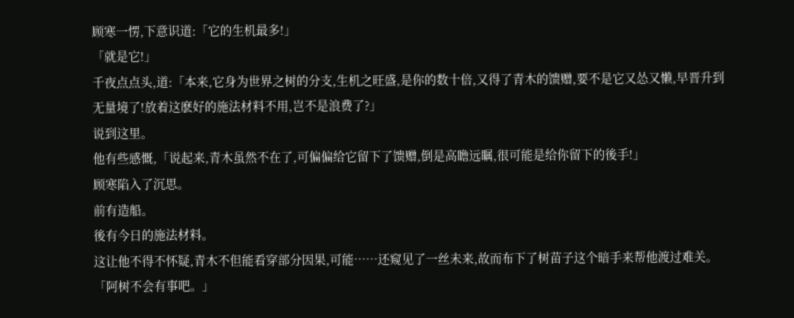顾寒一愣,下意识道:「它的生机最多!」
「就是它!」
千夜点点头,道:「本来,它身为世界之树的分支,生机之旺盛,是你的数十倍,又得了青木的馈赠,要不是它又怂又懒,早晋升到无量境了!放着这麽好的施法材料不用,岂不是浪费了?」
说到这里。
他有些感慨,「说起来,青木虽然不在了,可偏偏给它留下了馈赠,倒是高瞻远瞩,很可能是给你留下的後手!」
顾寒陷入了沉思。
前有造船。
後有今日的施法材料。
这让他不得不怀疑,青木不但能看穿部分因果,可能……还窥见了一丝未来,故而布下了树苗子这个暗手来帮他渡过难关。
「阿树不会有事吧。」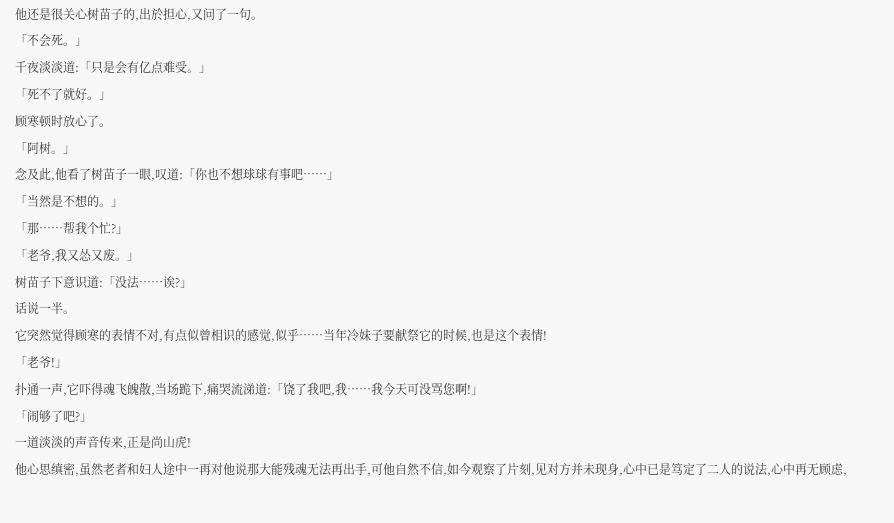他还是很关心树苗子的,出於担心,又问了一句。
「不会死。」
千夜淡淡道:「只是会有亿点难受。」
「死不了就好。」
顾寒顿时放心了。
「阿树。」
念及此,他看了树苗子一眼,叹道:「你也不想球球有事吧……」
「当然是不想的。」
「那……帮我个忙?」
「老爷,我又怂又废。」
树苗子下意识道:「没法……诶?」
话说一半。
它突然觉得顾寒的表情不对,有点似曾相识的感觉,似乎……当年冷妹子要献祭它的时候,也是这个表情!
「老爷!」
扑通一声,它吓得魂飞魄散,当场跪下,痛哭流涕道:「饶了我吧,我……我今天可没骂您啊!」
「闹够了吧?」
一道淡淡的声音传来,正是尚山虎!
他心思缜密,虽然老者和妇人途中一再对他说那大能残魂无法再出手,可他自然不信,如今观察了片刻,见对方并未现身,心中已是笃定了二人的说法,心中再无顾虑,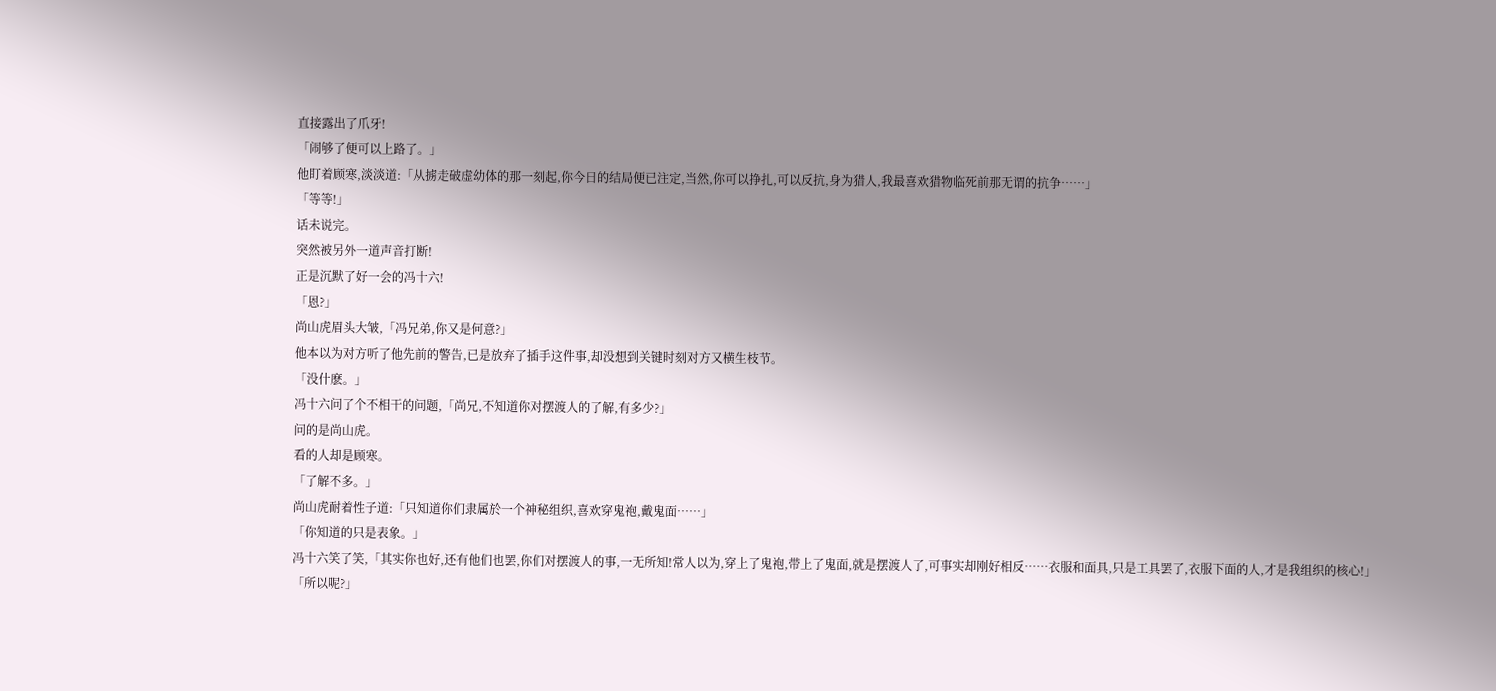直接露出了爪牙!
「闹够了便可以上路了。」
他盯着顾寒,淡淡道:「从掳走破虚幼体的那一刻起,你今日的结局便已注定,当然,你可以挣扎,可以反抗,身为猎人,我最喜欢猎物临死前那无谓的抗争……」
「等等!」
话未说完。
突然被另外一道声音打断!
正是沉默了好一会的冯十六!
「恩?」
尚山虎眉头大皱,「冯兄弟,你又是何意?」
他本以为对方听了他先前的警告,已是放弃了插手这件事,却没想到关键时刻对方又横生枝节。
「没什麽。」
冯十六问了个不相干的问题,「尚兄,不知道你对摆渡人的了解,有多少?」
问的是尚山虎。
看的人却是顾寒。
「了解不多。」
尚山虎耐着性子道:「只知道你们隶属於一个神秘组织,喜欢穿鬼袍,戴鬼面……」
「你知道的只是表象。」
冯十六笑了笑,「其实你也好,还有他们也罢,你们对摆渡人的事,一无所知!常人以为,穿上了鬼袍,带上了鬼面,就是摆渡人了,可事实却刚好相反……衣服和面具,只是工具罢了,衣服下面的人,才是我组织的核心!」
「所以呢?」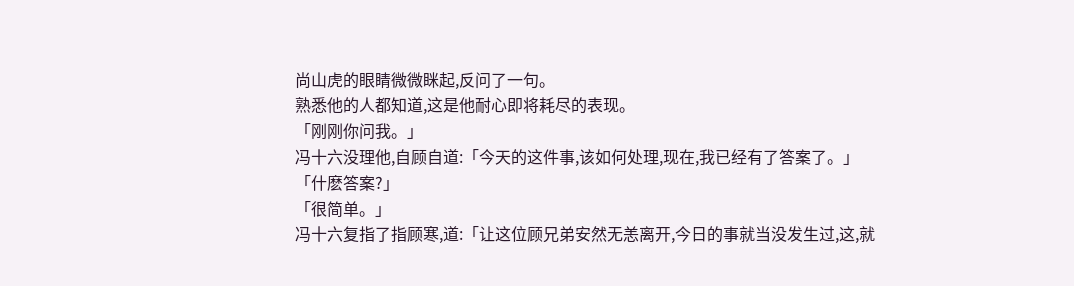尚山虎的眼睛微微眯起,反问了一句。
熟悉他的人都知道,这是他耐心即将耗尽的表现。
「刚刚你问我。」
冯十六没理他,自顾自道:「今天的这件事,该如何处理,现在,我已经有了答案了。」
「什麽答案?」
「很简单。」
冯十六复指了指顾寒,道:「让这位顾兄弟安然无恙离开,今日的事就当没发生过,这,就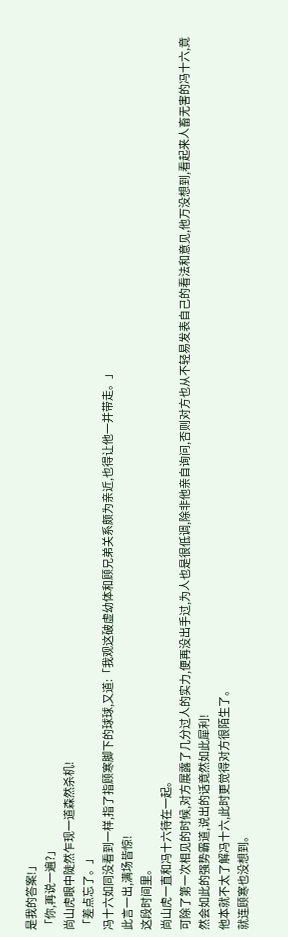是我的答案!」
「你,再说一遍?」
尚山虎眼中陡然乍现一道森然杀机!
「差点忘了。」
冯十六如同没看到一样,指了指顾寒脚下的球球,又道:「我观这破虚幼体和顾兄弟关系颇为亲近,也得让他一并带走。」
此言一出,满场皆惊!
这段时间里。
尚山虎一直和冯十六待在一起。
可除了第一次相见的时候,对方展露了几分过人的实力,便再没出手过,为人也是很低调,除非他亲自询问,否则对方也从不轻易发表自己的看法和意见,他万没想到,看起来人畜无害的冯十六,竟然会如此的强势霸道,说出的话竟然如此犀利!
他本就不太了解冯十六,此时更觉得对方很陌生了。
就连顾寒也没想到。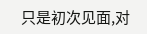只是初次见面,对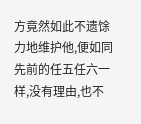方竟然如此不遗馀力地维护他,便如同先前的任五任六一样,没有理由,也不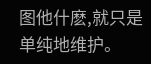图他什麽,就只是单纯地维护。